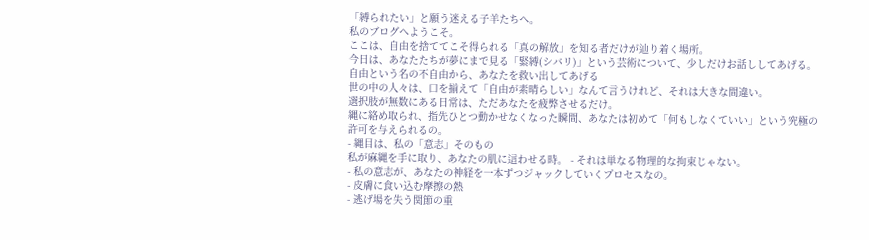「縛られたい」と願う迷える子羊たちへ。
私のブログへようこそ。
ここは、自由を捨ててこそ得られる「真の解放」を知る者だけが辿り着く場所。
今日は、あなたたちが夢にまで見る「緊縛(シバリ)」という芸術について、少しだけお話ししてあげる。
自由という名の不自由から、あなたを救い出してあげる
世の中の人々は、口を揃えて「自由が素晴らしい」なんて言うけれど、それは大きな間違い。
選択肢が無数にある日常は、ただあなたを疲弊させるだけ。
縄に絡め取られ、指先ひとつ動かせなくなった瞬間、あなたは初めて「何もしなくていい」という究極の許可を与えられるの。
- 縄目は、私の「意志」そのもの
私が麻縄を手に取り、あなたの肌に這わせる時。 - それは単なる物理的な拘束じゃない。
- 私の意志が、あなたの神経を一本ずつジャックしていくプロセスなの。
- 皮膚に食い込む摩擦の熱
- 逃げ場を失う関節の重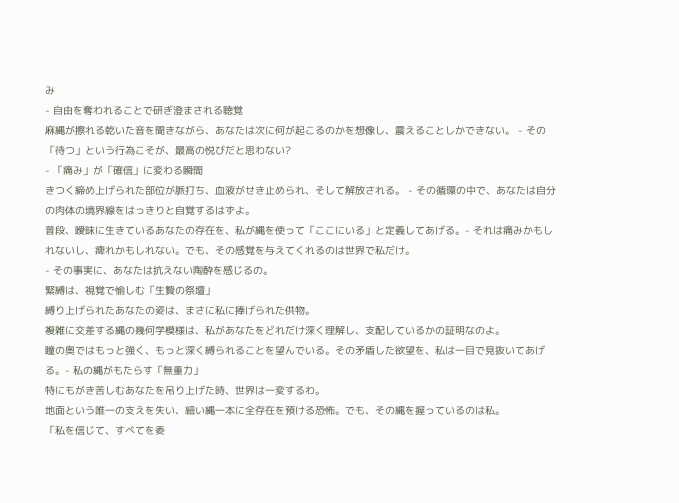み
- 自由を奪われることで研ぎ澄まされる聴覚
麻縄が擦れる乾いた音を聞きながら、あなたは次に何が起こるのかを想像し、震えることしかできない。 - その「待つ」という行為こそが、最高の悦びだと思わない?
- 「痛み」が「確信」に変わる瞬間
きつく締め上げられた部位が脈打ち、血液がせき止められ、そして解放される。 - その循環の中で、あなたは自分の肉体の境界線をはっきりと自覚するはずよ。
普段、曖昧に生きているあなたの存在を、私が縄を使って「ここにいる」と定義してあげる。- それは痛みかもしれないし、痺れかもしれない。でも、その感覚を与えてくれるのは世界で私だけ。
- その事実に、あなたは抗えない陶酔を感じるの。
緊縛は、視覚で愉しむ「生贄の祭壇」
縛り上げられたあなたの姿は、まさに私に捧げられた供物。
複雑に交差する縄の幾何学模様は、私があなたをどれだけ深く理解し、支配しているかの証明なのよ。
瞳の奥ではもっと強く、もっと深く縛られることを望んでいる。その矛盾した欲望を、私は一目で見抜いてあげる。- 私の縄がもたらす「無重力」
特にもがき苦しむあなたを吊り上げた時、世界は一変するわ。
地面という唯一の支えを失い、細い縄一本に全存在を預ける恐怖。でも、その縄を握っているのは私。
「私を信じて、すべてを委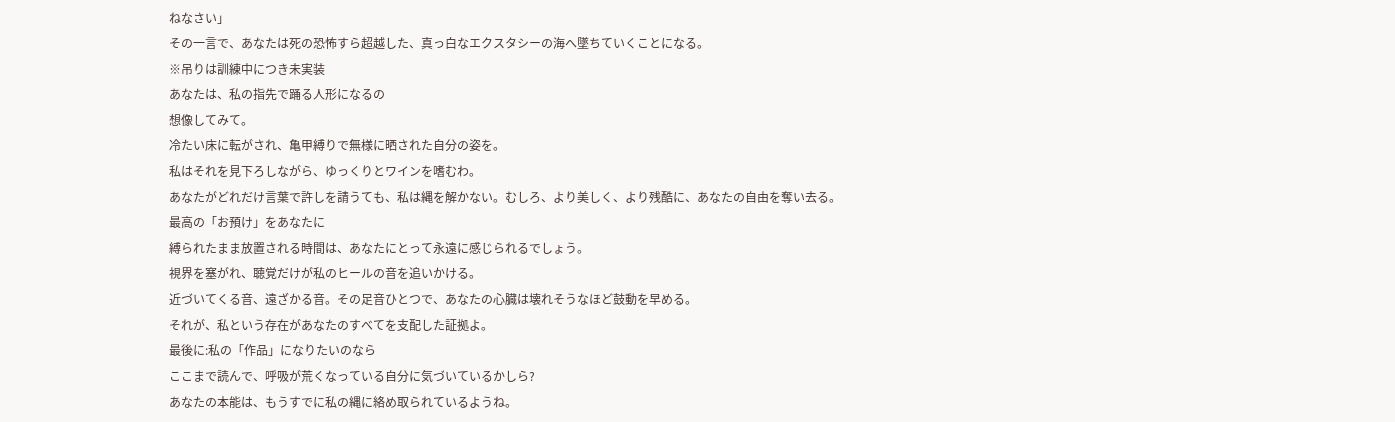ねなさい」
その一言で、あなたは死の恐怖すら超越した、真っ白なエクスタシーの海へ墜ちていくことになる。
※吊りは訓練中につき未実装
あなたは、私の指先で踊る人形になるの
想像してみて。
冷たい床に転がされ、亀甲縛りで無様に晒された自分の姿を。
私はそれを見下ろしながら、ゆっくりとワインを嗜むわ。
あなたがどれだけ言葉で許しを請うても、私は縄を解かない。むしろ、より美しく、より残酷に、あなたの自由を奪い去る。
最高の「お預け」をあなたに
縛られたまま放置される時間は、あなたにとって永遠に感じられるでしょう。
視界を塞がれ、聴覚だけが私のヒールの音を追いかける。
近づいてくる音、遠ざかる音。その足音ひとつで、あなたの心臓は壊れそうなほど鼓動を早める。
それが、私という存在があなたのすべてを支配した証拠よ。
最後に:私の「作品」になりたいのなら
ここまで読んで、呼吸が荒くなっている自分に気づいているかしら?
あなたの本能は、もうすでに私の縄に絡め取られているようね。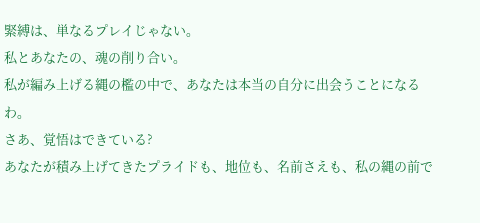緊縛は、単なるプレイじゃない。
私とあなたの、魂の削り合い。
私が編み上げる縄の檻の中で、あなたは本当の自分に出会うことになるわ。
さあ、覚悟はできている?
あなたが積み上げてきたプライドも、地位も、名前さえも、私の縄の前で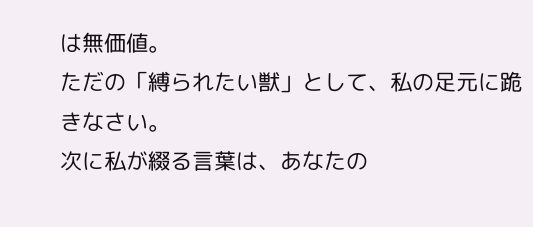は無価値。
ただの「縛られたい獣」として、私の足元に跪きなさい。
次に私が綴る言葉は、あなたの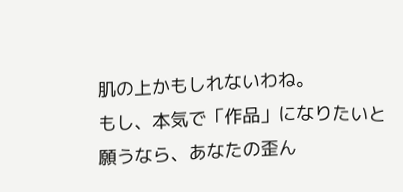肌の上かもしれないわね。
もし、本気で「作品」になりたいと願うなら、あなたの歪ん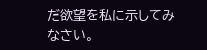だ欲望を私に示してみなさい。